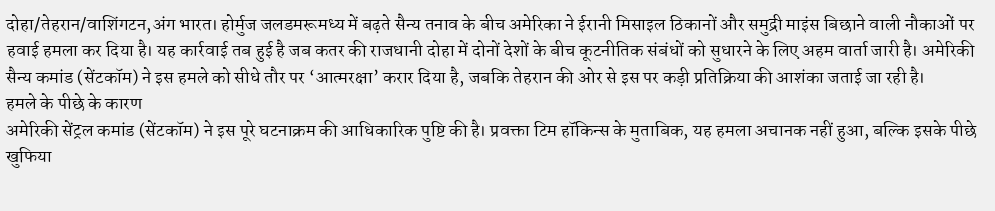दोहा/तेहरान/वाशिंगटन,अंग भारत। होर्मुज जलडमरूमध्य में बढ़ते सैन्य तनाव के बीच अमेरिका ने ईरानी मिसाइल ठिकानों और समुद्री माइंस बिछाने वाली नौकाओं पर हवाई हमला कर दिया है। यह कार्रवाई तब हुई है जब कतर की राजधानी दोहा में दोनों देशों के बीच कूटनीतिक संबंधों को सुधारने के लिए अहम वार्ता जारी है। अमेरिकी सैन्य कमांड (सेंटकॉम) ने इस हमले को सीधे तौर पर ‘आत्मरक्षा’ करार दिया है, जबकि तेहरान की ओर से इस पर कड़ी प्रतिक्रिया की आशंका जताई जा रही है।
हमले के पीछे के कारण
अमेरिकी सेंट्रल कमांड (सेंटकॉम) ने इस पूरे घटनाक्रम की आधिकारिक पुष्टि की है। प्रवक्ता टिम हॉकिन्स के मुताबिक, यह हमला अचानक नहीं हुआ, बल्कि इसके पीछे खुफिया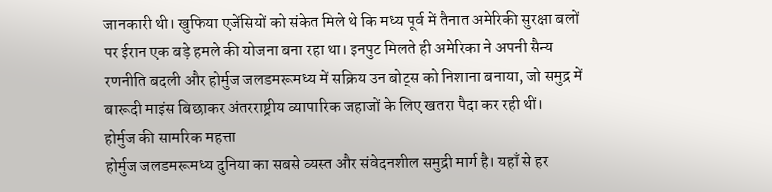जानकारी थी। खुफिया एजेंसियों को संकेत मिले थे कि मध्य पूर्व में तैनात अमेरिकी सुरक्षा बलों पर ईरान एक बड़े हमले की योजना बना रहा था। इनपुट मिलते ही अमेरिका ने अपनी सैन्य रणनीति बदली और होर्मुज जलडमरूमध्य में सक्रिय उन बोट्स को निशाना बनाया, जो समुद्र में बारूदी माइंस बिछाकर अंतरराष्ट्रीय व्यापारिक जहाजों के लिए खतरा पैदा कर रही थीं।
होर्मुज की सामरिक महत्ता
होर्मुज जलडमरूमध्य दुनिया का सबसे व्यस्त और संवेदनशील समुद्री मार्ग है। यहाँ से हर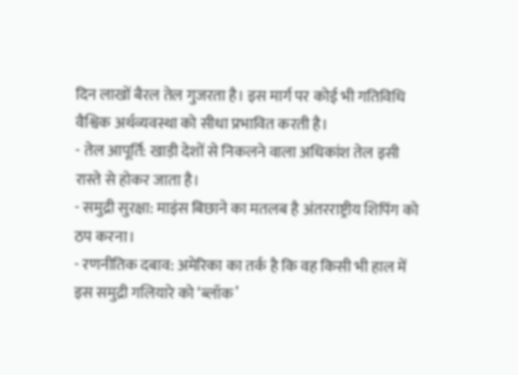दिन लाखों बैरल तेल गुजरता है। इस मार्ग पर कोई भी गतिविधि वैश्विक अर्थव्यवस्था को सीधा प्रभावित करती है।
- तेल आपूर्ति: खाड़ी देशों से निकलने वाला अधिकांश तेल इसी रास्ते से होकर जाता है।
- समुद्री सुरक्षा: माइंस बिछाने का मतलब है अंतरराष्ट्रीय शिपिंग को ठप करना।
- रणनीतिक दबाव: अमेरिका का तर्क है कि वह किसी भी हाल में इस समुद्री गलियारे को ‘ब्लॉक’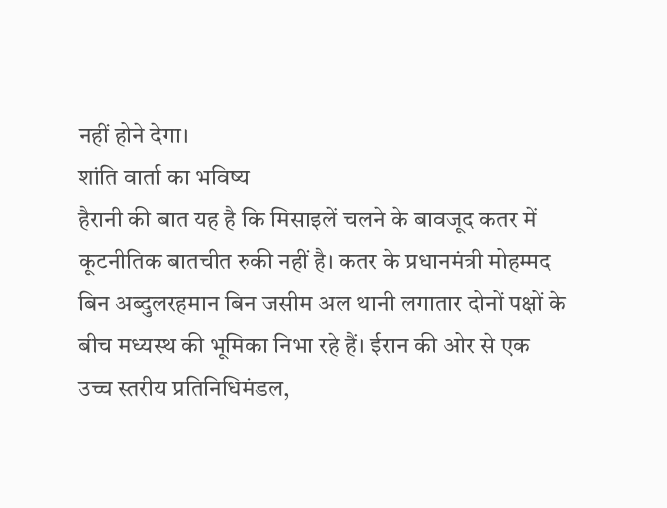नहीं होने देगा।
शांति वार्ता का भविष्य
हैरानी की बात यह है कि मिसाइलें चलने के बावजूद कतर में कूटनीतिक बातचीत रुकी नहीं है। कतर के प्रधानमंत्री मोहम्मद बिन अब्दुलरहमान बिन जसीम अल थानी लगातार दोनों पक्षों के बीच मध्यस्थ की भूमिका निभा रहे हैं। ईरान की ओर से एक उच्च स्तरीय प्रतिनिधिमंडल,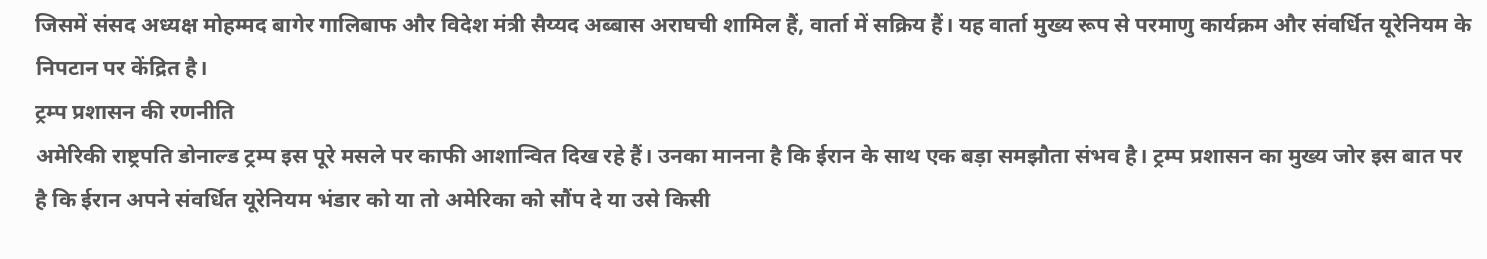जिसमें संसद अध्यक्ष मोहम्मद बागेर गालिबाफ और विदेश मंत्री सैय्यद अब्बास अराघची शामिल हैं, वार्ता में सक्रिय हैं। यह वार्ता मुख्य रूप से परमाणु कार्यक्रम और संवर्धित यूरेनियम के निपटान पर केंद्रित है।
ट्रम्प प्रशासन की रणनीति
अमेरिकी राष्ट्रपति डोनाल्ड ट्रम्प इस पूरे मसले पर काफी आशान्वित दिख रहे हैं। उनका मानना है कि ईरान के साथ एक बड़ा समझौता संभव है। ट्रम्प प्रशासन का मुख्य जोर इस बात पर है कि ईरान अपने संवर्धित यूरेनियम भंडार को या तो अमेरिका को सौंप दे या उसे किसी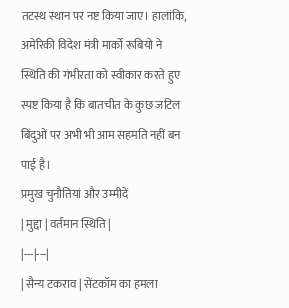तटस्थ स्थान पर नष्ट किया जाए। हालांकि, अमेरिकी विदेश मंत्री मार्को रूबियो ने स्थिति की गंभीरता को स्वीकार करते हुए स्पष्ट किया है कि बातचीत के कुछ जटिल बिंदुओं पर अभी भी आम सहमति नहीं बन पाई है।
प्रमुख चुनौतियां और उम्मीदें
| मुद्दा | वर्तमान स्थिति |
|---|---|
| सैन्य टकराव | सेंटकॉम का हमला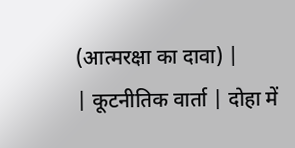(आत्मरक्षा का दावा) |
| कूटनीतिक वार्ता | दोहा में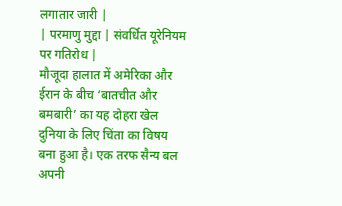लगातार जारी |
| परमाणु मुद्दा | संवर्धित यूरेनियम पर गतिरोध |
मौजूदा हालात में अमेरिका और ईरान के बीच ‘बातचीत और बमबारी’ का यह दोहरा खेल दुनिया के लिए चिंता का विषय बना हुआ है। एक तरफ सैन्य बल अपनी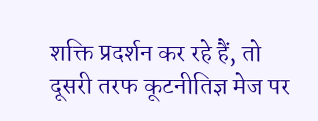शक्ति प्रदर्शन कर रहे हैं, तो दूसरी तरफ कूटनीतिज्ञ मेज पर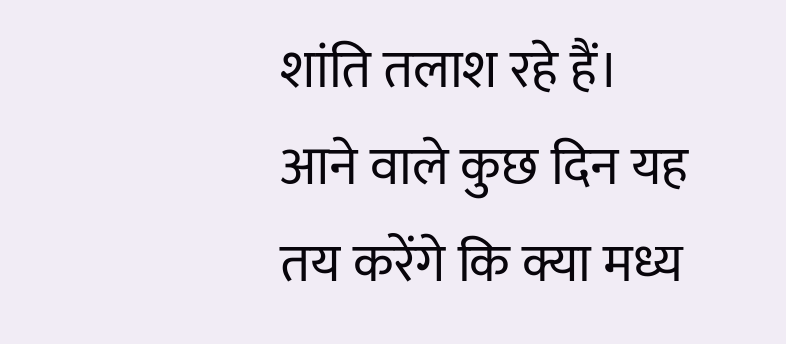शांति तलाश रहे हैं। आने वाले कुछ दिन यह तय करेंगे कि क्या मध्य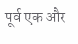पूर्व एक और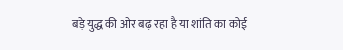बड़े युद्ध की ओर बढ़ रहा है या शांति का कोई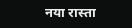नया रास्ता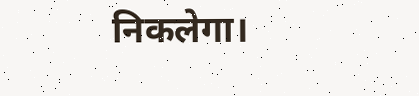निकलेगा।